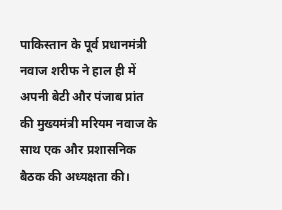पाकिस्तान के पूर्व प्रधानमंत्री नवाज शरीफ ने हाल ही में अपनी बेटी और पंजाब प्रांत की मुख्यमंत्री मरियम नवाज के साथ एक और प्रशासनिक बैठक की अध्यक्षता की।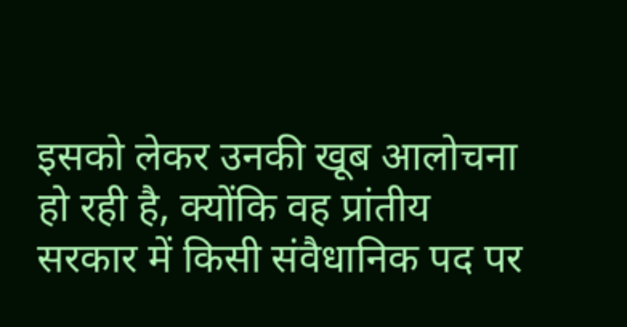इसको लेकर उनकी खूब आलोचना हो रही है, क्योंकि वह प्रांतीय सरकार में किसी संवैधानिक पद पर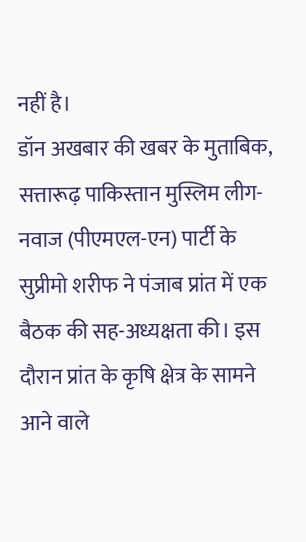नहीं है।
डॉन अखबार की खबर के मुताबिक, सत्तारूढ़ पाकिस्तान मुस्लिम लीग-नवाज (पीएमएल-एन) पार्टी के सुप्रीमो शरीफ ने पंजाब प्रांत में एक बैठक की सह-अध्यक्षता की। इस दौरान प्रांत के कृषि क्षेत्र के सामने आने वाले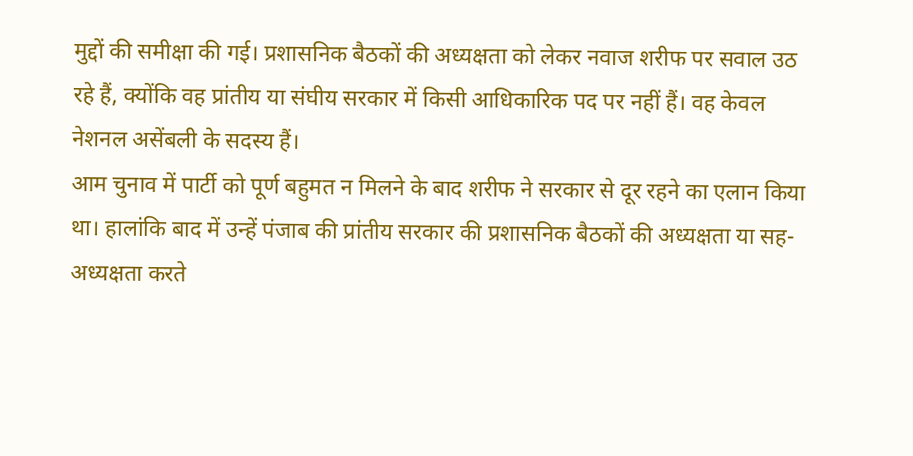मुद्दों की समीक्षा की गई। प्रशासनिक बैठकों की अध्यक्षता को लेकर नवाज शरीफ पर सवाल उठ रहे हैं, क्योंकि वह प्रांतीय या संघीय सरकार में किसी आधिकारिक पद पर नहीं हैं। वह केवल नेशनल असेंबली के सदस्य हैं।
आम चुनाव में पार्टी को पूर्ण बहुमत न मिलने के बाद शरीफ ने सरकार से दूर रहने का एलान किया था। हालांकि बाद में उन्हें पंजाब की प्रांतीय सरकार की प्रशासनिक बैठकों की अध्यक्षता या सह-अध्यक्षता करते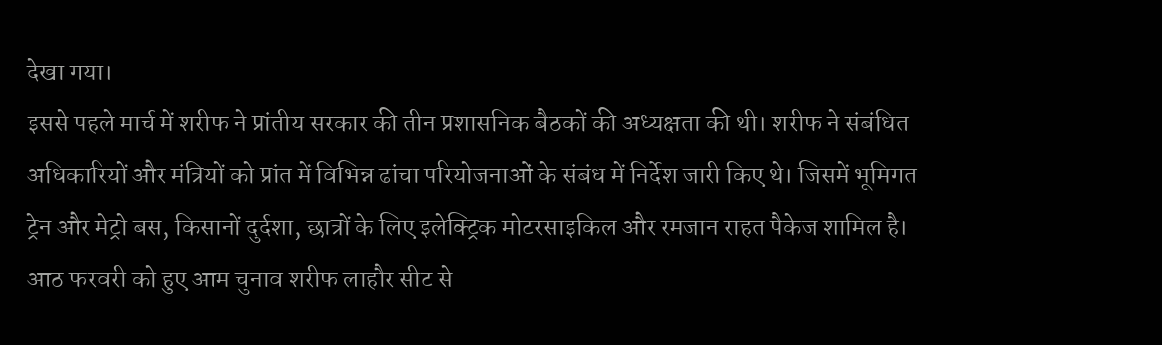देखा गया।
इससे पहले मार्च में शरीफ ने प्रांतीय सरकार की तीन प्रशासनिक बैठकों की अध्यक्षता की थी। शरीफ ने संबंधित अधिकारियों और मंत्रियों को प्रांत में विभिन्न ढांचा परियोजनाओं के संबंध में निर्देश जारी किए थे। जिसमें भूमिगत ट्रेन और मेट्रो बस, किसानों दुर्दशा, छात्रों के लिए इलेक्ट्रिक मोटरसाइकिल और रमजान राहत पैकेज शामिल है।
आठ फरवरी को हुए आम चुनाव शरीफ लाहौर सीट से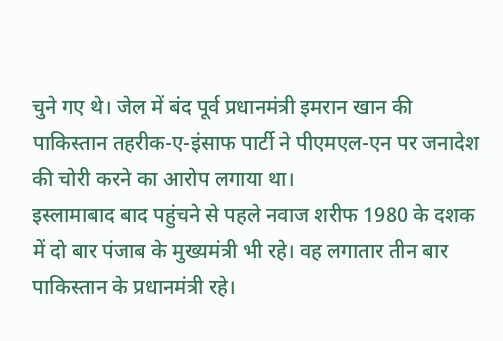चुने गए थे। जेल में बंद पूर्व प्रधानमंत्री इमरान खान की पाकिस्तान तहरीक-ए-इंसाफ पार्टी ने पीएमएल-एन पर जनादेश की चोरी करने का आरोप लगाया था।
इस्लामाबाद बाद पहुंचने से पहले नवाज शरीफ 1980 के दशक में दो बार पंजाब के मुख्यमंत्री भी रहे। वह लगातार तीन बार पाकिस्तान के प्रधानमंत्री रहे।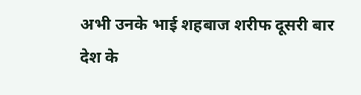अभी उनके भाई शहबाज शरीफ दूसरी बार देश के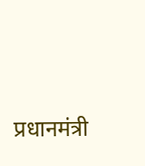प्रधानमंत्री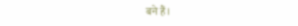बने हैं।